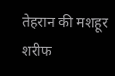तेहरान की मशहूर शरीफ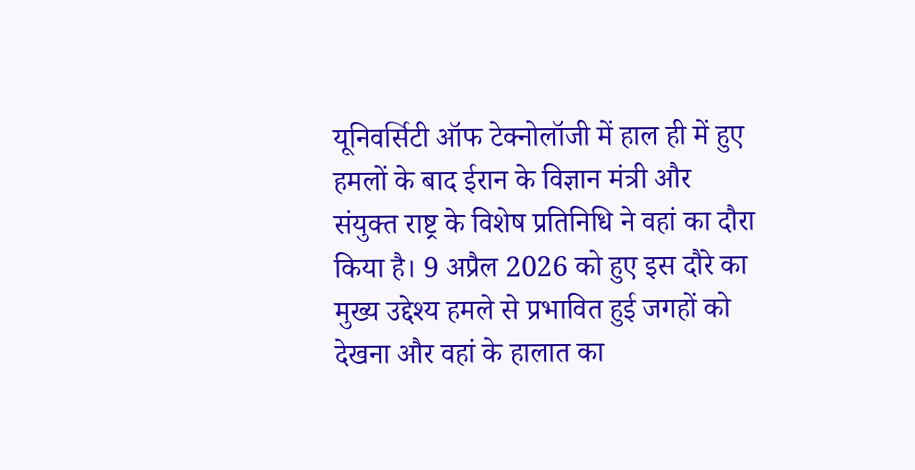यूनिवर्सिटी ऑफ टेक्नोलॉजी में हाल ही में हुए हमलों के बाद ईरान के विज्ञान मंत्री और संयुक्त राष्ट्र के विशेष प्रतिनिधि ने वहां का दौरा किया है। 9 अप्रैल 2026 को हुए इस दौरे का मुख्य उद्देश्य हमले से प्रभावित हुई जगहों को देखना और वहां के हालात का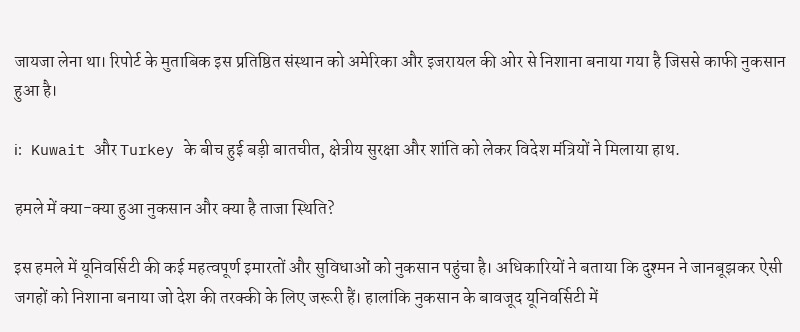जायजा लेना था। रिपोर्ट के मुताबिक इस प्रतिष्ठित संस्थान को अमेरिका और इजरायल की ओर से निशाना बनाया गया है जिससे काफी नुकसान हुआ है।

ℹ: Kuwait और Turkey के बीच हुई बड़ी बातचीत, क्षेत्रीय सुरक्षा और शांति को लेकर विदेश मंत्रियों ने मिलाया हाथ.

हमले में क्या-क्या हुआ नुकसान और क्या है ताजा स्थिति?

इस हमले में यूनिवर्सिटी की कई महत्वपूर्ण इमारतों और सुविधाओं को नुकसान पहुंचा है। अधिकारियों ने बताया कि दुश्मन ने जानबूझकर ऐसी जगहों को निशाना बनाया जो देश की तरक्की के लिए जरूरी हैं। हालांकि नुकसान के बावजूद यूनिवर्सिटी में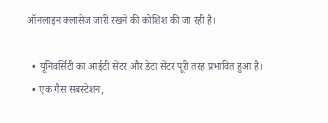ऑनलाइन क्लासेज जारी रखने की कोशिश की जा रही है।

  • यूनिवर्सिटी का आईटी सेंटर और डेटा सेंटर पूरी तरह प्रभावित हुआ है।
  • एक गैस सबस्टेशन,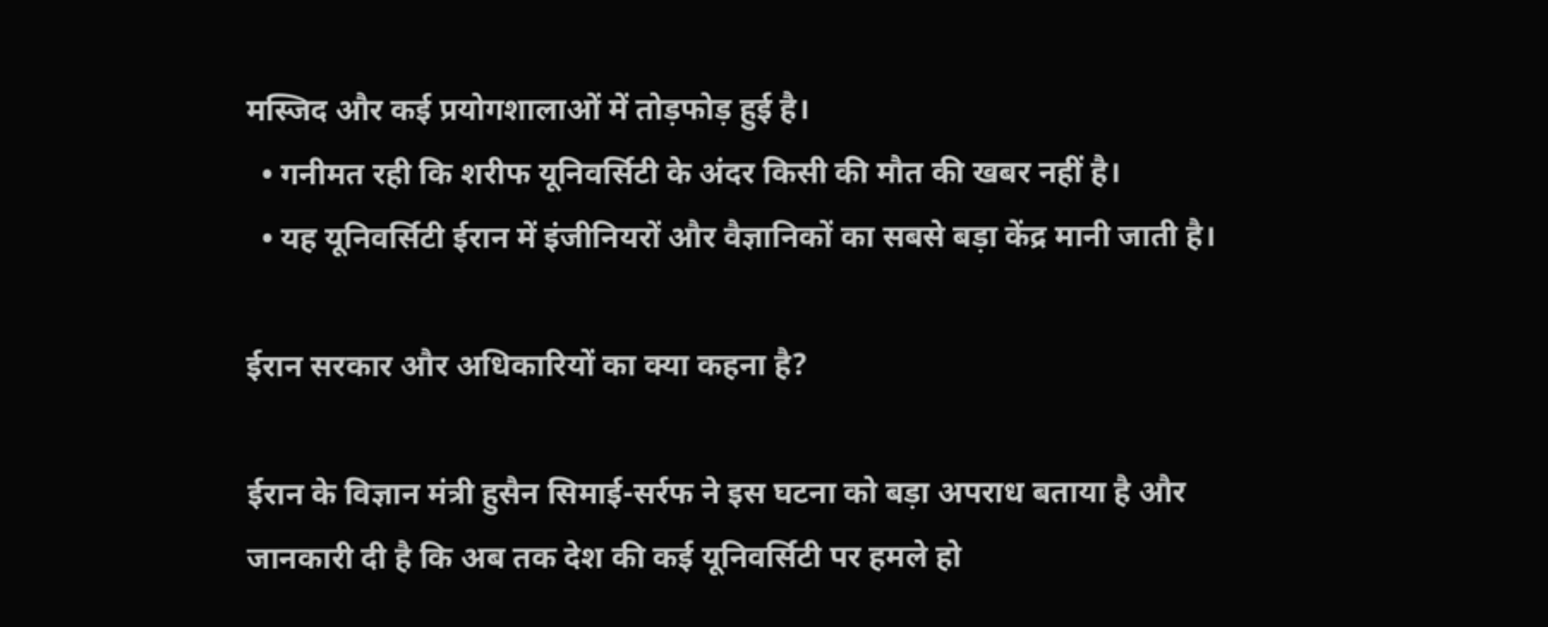मस्जिद और कई प्रयोगशालाओं में तोड़फोड़ हुई है।
  • गनीमत रही कि शरीफ यूनिवर्सिटी के अंदर किसी की मौत की खबर नहीं है।
  • यह यूनिवर्सिटी ईरान में इंजीनियरों और वैज्ञानिकों का सबसे बड़ा केंद्र मानी जाती है।

ईरान सरकार और अधिकारियों का क्या कहना है?

ईरान के विज्ञान मंत्री हुसैन सिमाई-सर्रफ ने इस घटना को बड़ा अपराध बताया है और जानकारी दी है कि अब तक देश की कई यूनिवर्सिटी पर हमले हो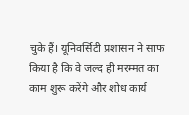चुके हैं। यूनिवर्सिटी प्रशासन ने साफ किया है कि वे जल्द ही मरम्मत का काम शुरू करेंगे और शोध कार्य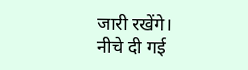जारी रखेंगे। नीचे दी गई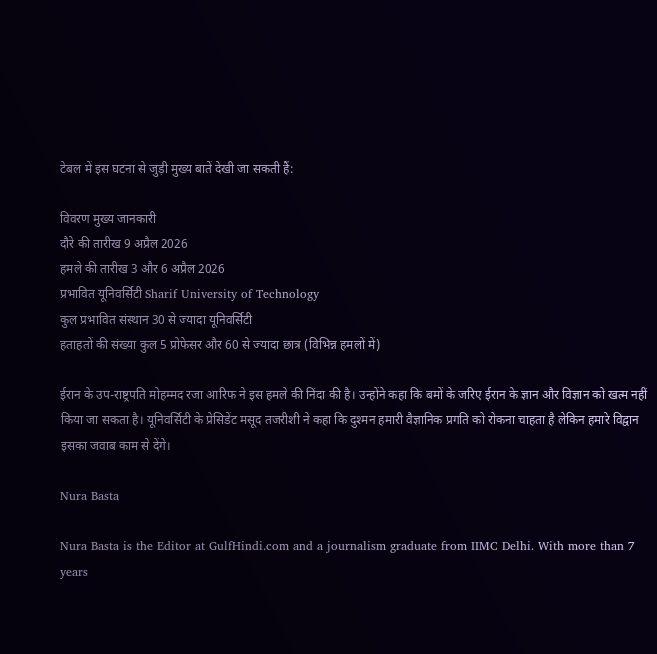टेबल में इस घटना से जुड़ी मुख्य बातें देखी जा सकती हैं:

विवरण मुख्य जानकारी
दौरे की तारीख 9 अप्रैल 2026
हमले की तारीख 3 और 6 अप्रैल 2026
प्रभावित यूनिवर्सिटी Sharif University of Technology
कुल प्रभावित संस्थान 30 से ज्यादा यूनिवर्सिटी
हताहतों की संख्या कुल 5 प्रोफेसर और 60 से ज्यादा छात्र (विभिन्न हमलों में)

ईरान के उप-राष्ट्रपति मोहम्मद रजा आरिफ ने इस हमले की निंदा की है। उन्होंने कहा कि बमों के जरिए ईरान के ज्ञान और विज्ञान को खत्म नहीं किया जा सकता है। यूनिवर्सिटी के प्रेसिडेंट मसूद तजरीशी ने कहा कि दुश्मन हमारी वैज्ञानिक प्रगति को रोकना चाहता है लेकिन हमारे विद्वान इसका जवाब काम से देंगे।

Nura Basta

Nura Basta is the Editor at GulfHindi.com and a journalism graduate from IIMC Delhi. With more than 7 years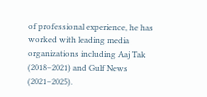of professional experience, he has worked with leading media organizations including Aaj Tak (2018–2021) and Gulf News (2021–2025).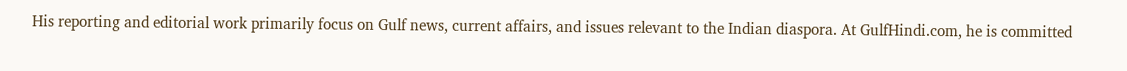His reporting and editorial work primarily focus on Gulf news, current affairs, and issues relevant to the Indian diaspora. At GulfHindi.com, he is committed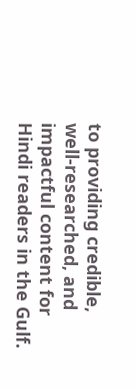to providing credible, well-researched, and impactful content for Hindi readers in the Gulf.